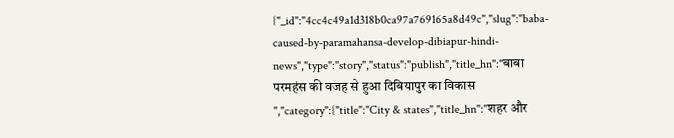{"_id":"4cc4c49a1d318b0ca97a769165a8d49c","slug":"baba-caused-by-paramahansa-develop-dibiapur-hindi-news","type":"story","status":"publish","title_hn":"बाबा परमहंस की वजह से हुआ दिबियापुर का विकास ","category":{"title":"City & states","title_hn":"शहर और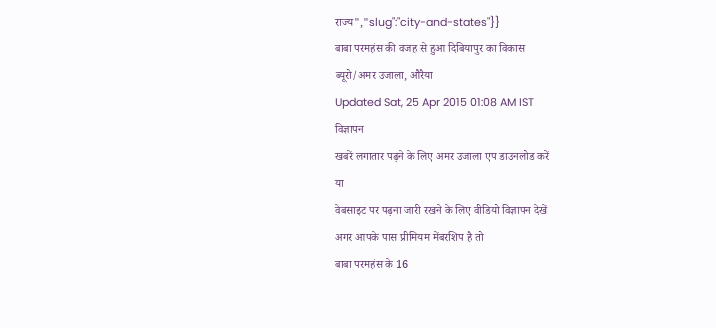राज्य","slug":"city-and-states"}}
बाबा परमहंस की वजह से हुआ दिबियापुर का विकास
ब्यूरो/अमर उजाला, औरैया
Updated Sat, 25 Apr 2015 01:08 AM IST
विज्ञापन
खबरें लगातार पढ़ने के लिए अमर उजाला एप डाउनलोड करें
या
वेबसाइट पर पढ़ना जारी रखने के लिए वीडियो विज्ञापन देखें
अगर आपके पास प्रीमियम मेंबरशिप है तो
बाबा परमहंस के 16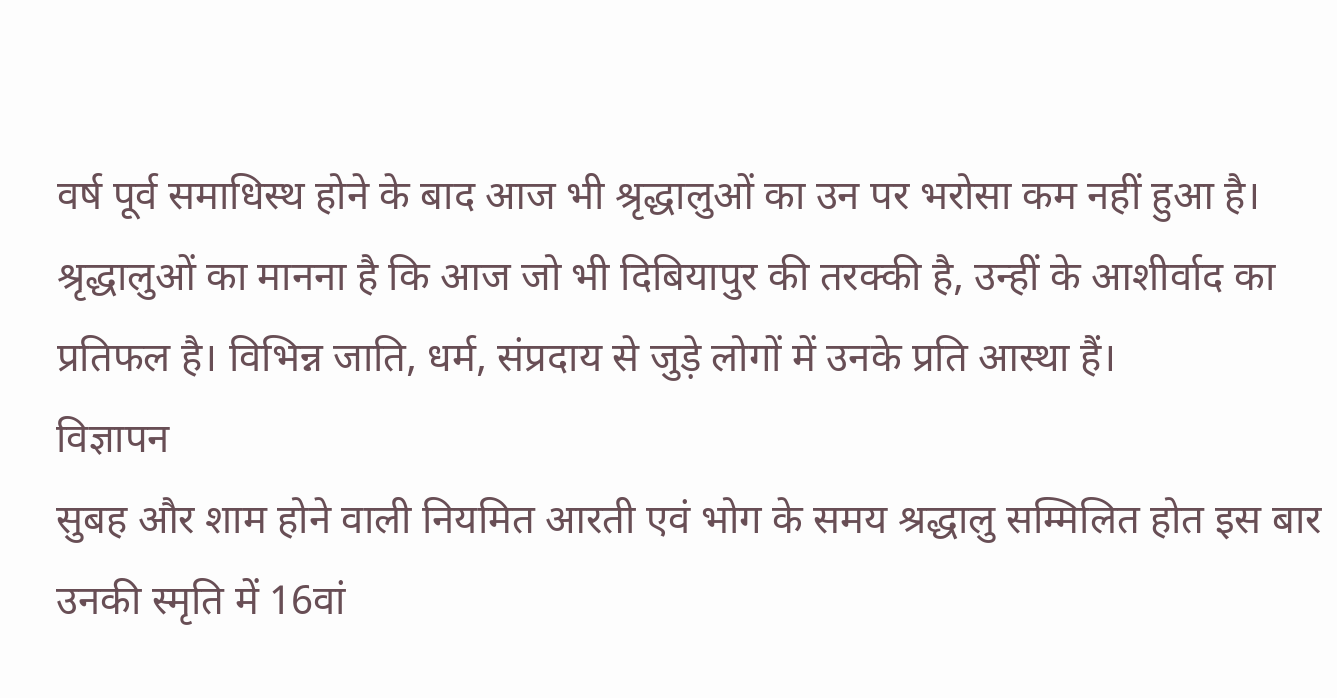वर्ष पूर्व समाधिस्थ होने के बाद आज भी श्रृद्धालुओं का उन पर भरोसा कम नहीं हुआ है। श्रृद्धालुओं का मानना है कि आज जो भी दिबियापुर की तरक्की है, उन्हीं के आशीर्वाद का प्रतिफल है। विभिन्न जाति, धर्म, संप्रदाय से जुड़े लोगों में उनके प्रति आस्था हैं।
विज्ञापन
सुबह और शाम होने वाली नियमित आरती एवं भोग के समय श्रद्धालु सम्मिलित होत इस बार उनकी स्मृति में 16वां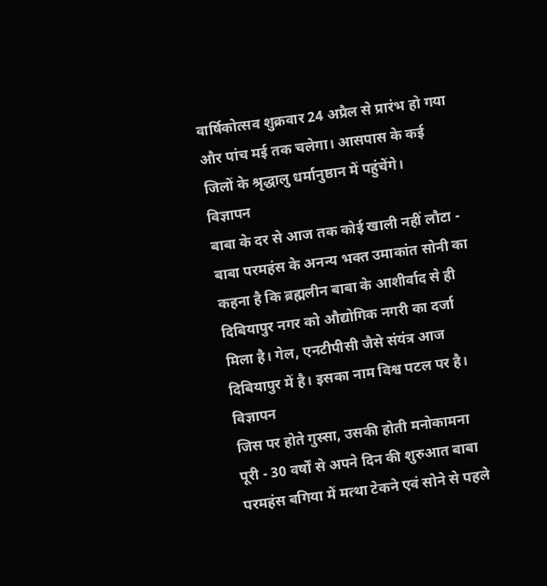वार्षिकोत्सव शुक्रवार 24 अप्रैल से प्रारंभ हो गया और पांच मई तक चलेगा। आसपास के कई जिलों के श्रृद्धालु धर्मानुष्ठान में पहुंचेंगे।
विज्ञापन
बाबा के दर से आज तक कोई खाली नहीं लौटा - बाबा परमहंस के अनन्य भक्त उमाकांत सोनी का कहना है कि ब्रह्मलीन बाबा के आशीर्वाद से ही दिबियापुर नगर को औद्योगिक नगरी का दर्जा मिला है। गेल, एनटीपीसी जैसे संयंत्र आज दिबियापुर में है। इसका नाम विश्व पटल पर है।
विज्ञापन
जिस पर होते गुस्सा, उसकी होती मनोकामना पूरी - 30 वर्षों से अपने दिन की शुरुआत बाबा परमहंस बगिया में मत्था टेकने एवं सोने से पहले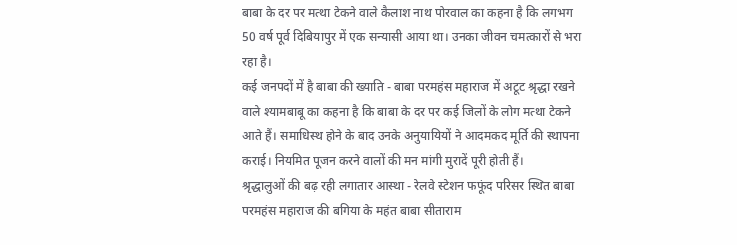बाबा के दर पर मत्था टेकने वाले कैलाश नाथ पोरवाल का कहना है कि लगभग 50 वर्ष पूर्व दिबियापुर में एक सन्यासी आया था। उनका जीवन चमत्कारों से भरा रहा है।
कई जनपदों में है बाबा की ख्याति - बाबा परमहंस महाराज में अटूट श्रृद्धा रखने वाले श्यामबाबू का कहना है कि बाबा के दर पर कई जिलों के लोग मत्था टेकने आते हैं। समाधिस्थ होने के बाद उनके अनुयायियों ने आदमकद मूर्ति की स्थापना कराई। नियमित पूजन करने वालों की मन मांगी मुरादें पूरी होती हैं।
श्रृद्धालुओं की बढ़ रही लगातार आस्था - रेलवे स्टेशन फफूंद परिसर स्थित बाबा परमहंस महाराज की बगिया के महंत बाबा सीताराम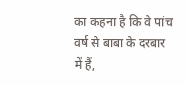का कहना है कि वे पांच वर्ष से बाबा के दरबार में हैं,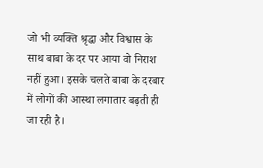जो भी व्यक्ति श्रृद्धा और विश्वास के साथ बाबा के दर पर आया वो निराश नहीं हुआ। इसके चलते बाबा के दरबार में लोगों की आस्था लगातार बढ़ती ही जा रही है।